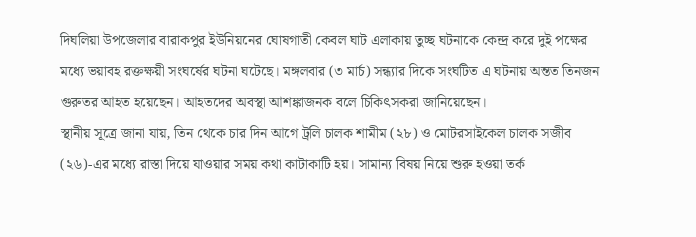দিঘলিয়া উপজেলার বারাকপুর ইউনিয়নের ঘোষগাতী কেবল ঘাট এলাকায় তুচ্ছ ঘটনাকে কেন্দ্র করে দুই পক্ষের মধ্যে ভয়াবহ রক্তক্ষয়ী সংঘর্ষের ঘটনা ঘটেছে। মঙ্গলবার (৩ মার্চ) সন্ধ্যার দিকে সংঘটিত এ ঘটনায় অন্তত তিনজন গুরুতর আহত হয়েছেন। আহতদের অবস্থা আশঙ্কাজনক বলে চিকিৎসকরা জানিয়েছেন।
স্থানীয় সূত্রে জানা যায়, তিন থেকে চার দিন আগে ট্রলি চালক শামীম (২৮) ও মোটরসাইকেল চালক সজীব (২৬)-এর মধ্যে রাস্তা দিয়ে যাওয়ার সময় কথা কাটাকাটি হয়। সামান্য বিষয় নিয়ে শুরু হওয়া তর্ক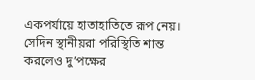একপর্যায়ে হাতাহাতিতে রূপ নেয়। সেদিন স্থানীয়রা পরিস্থিতি শান্ত করলেও দু’পক্ষের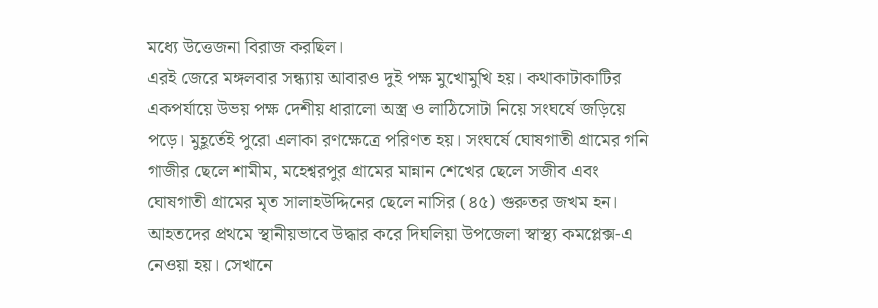মধ্যে উত্তেজনা বিরাজ করছিল।
এরই জেরে মঙ্গলবার সন্ধ্যায় আবারও দুই পক্ষ মুখোমুখি হয়। কথাকাটাকাটির একপর্যায়ে উভয় পক্ষ দেশীয় ধারালো অস্ত্র ও লাঠিসোটা নিয়ে সংঘর্ষে জড়িয়ে পড়ে। মুহূর্তেই পুরো এলাকা রণক্ষেত্রে পরিণত হয়। সংঘর্ষে ঘোষগাতী গ্রামের গনি গাজীর ছেলে শামীম, মহেশ্বরপুর গ্রামের মান্নান শেখের ছেলে সজীব এবং ঘোষগাতী গ্রামের মৃত সালাহউদ্দিনের ছেলে নাসির (৪৫) গুরুতর জখম হন।
আহতদের প্রথমে স্থানীয়ভাবে উদ্ধার করে দিঘলিয়া উপজেলা স্বাস্থ্য কমপ্লেক্স-এ নেওয়া হয়। সেখানে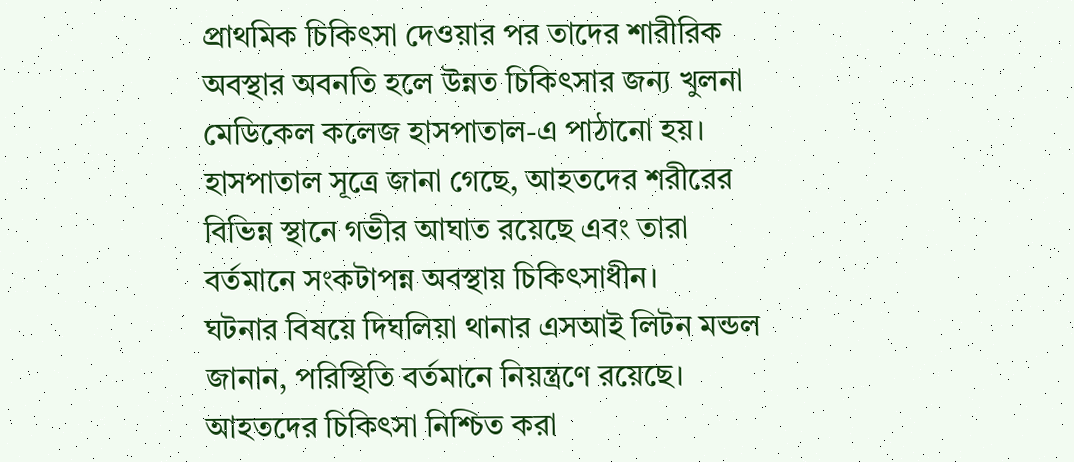প্রাথমিক চিকিৎসা দেওয়ার পর তাদের শারীরিক অবস্থার অবনতি হলে উন্নত চিকিৎসার জন্য খুলনা মেডিকেল কলেজ হাসপাতাল-এ পাঠানো হয়। হাসপাতাল সূত্রে জানা গেছে, আহতদের শরীরের বিভিন্ন স্থানে গভীর আঘাত রয়েছে এবং তারা বর্তমানে সংকটাপন্ন অবস্থায় চিকিৎসাধীন।
ঘটনার বিষয়ে দিঘলিয়া থানার এসআই লিটন মন্ডল জানান, পরিস্থিতি বর্তমানে নিয়ন্ত্রণে রয়েছে। আহতদের চিকিৎসা নিশ্চিত করা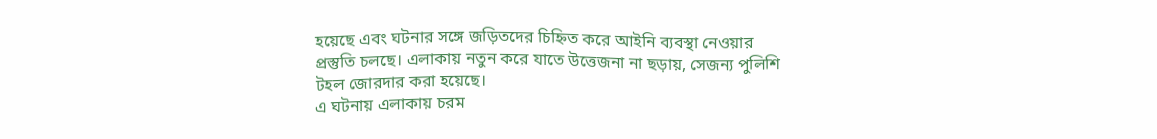হয়েছে এবং ঘটনার সঙ্গে জড়িতদের চিহ্নিত করে আইনি ব্যবস্থা নেওয়ার প্রস্তুতি চলছে। এলাকায় নতুন করে যাতে উত্তেজনা না ছড়ায়, সেজন্য পুলিশি টহল জোরদার করা হয়েছে।
এ ঘটনায় এলাকায় চরম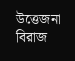উত্তেজনা বিরাজ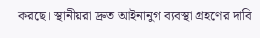করছে। স্থানীয়রা দ্রুত আইনানুগ ব্যবস্থা গ্রহণের দাবি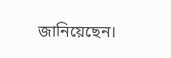জানিয়েছেন।